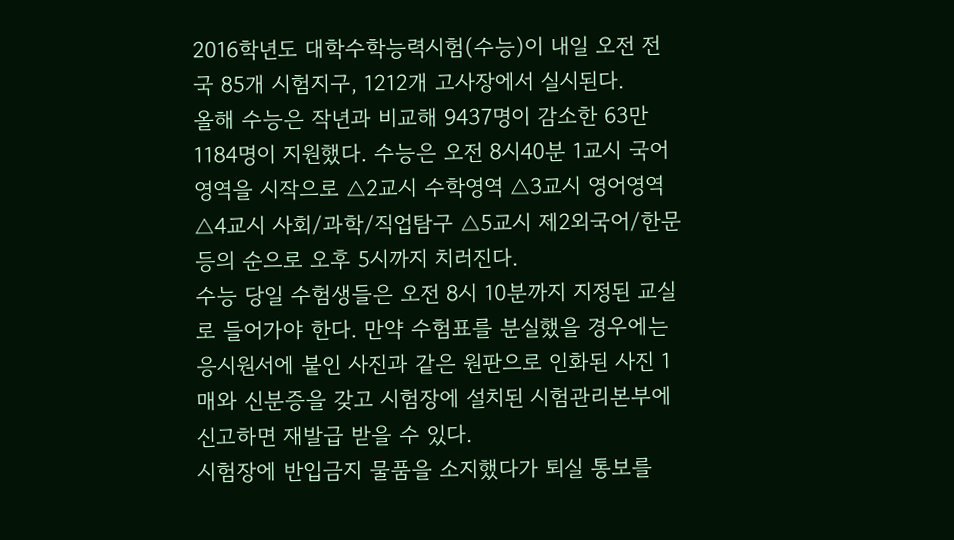2016학년도 대학수학능력시험(수능)이 내일 오전 전국 85개 시험지구, 1212개 고사장에서 실시된다.
올해 수능은 작년과 비교해 9437명이 감소한 63만1184명이 지원했다. 수능은 오전 8시40분 1교시 국어영역을 시작으로 △2교시 수학영역 △3교시 영어영역 △4교시 사회/과학/직업탐구 △5교시 제2외국어/한문 등의 순으로 오후 5시까지 치러진다.
수능 당일 수험생들은 오전 8시 10분까지 지정된 교실로 들어가야 한다. 만약 수험표를 분실했을 경우에는 응시원서에 붙인 사진과 같은 원판으로 인화된 사진 1매와 신분증을 갖고 시험장에 설치된 시험관리본부에 신고하면 재발급 받을 수 있다.
시험장에 반입금지 물품을 소지했다가 퇴실 통보를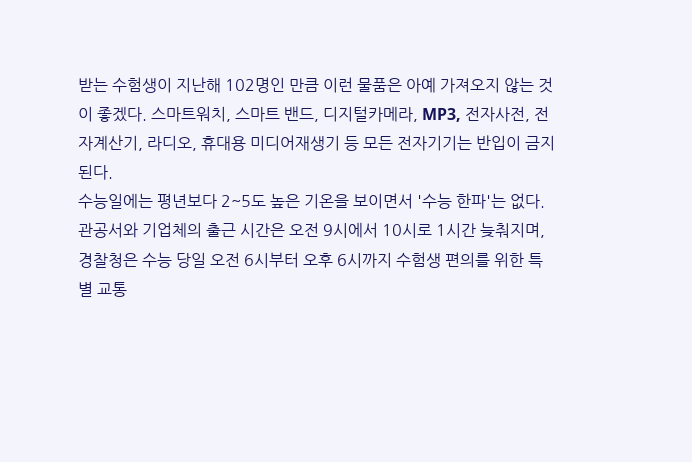받는 수험생이 지난해 102명인 만큼 이런 물품은 아예 가져오지 않는 것이 좋겠다. 스마트워치, 스마트 밴드, 디지털카메라, MP3, 전자사전, 전자계산기, 라디오, 휴대용 미디어재생기 등 모든 전자기기는 반입이 금지된다.
수능일에는 평년보다 2~5도 높은 기온을 보이면서 '수능 한파'는 없다.
관공서와 기업체의 출근 시간은 오전 9시에서 10시로 1시간 늦춰지며, 경찰청은 수능 당일 오전 6시부터 오후 6시까지 수험생 편의를 위한 특별 교통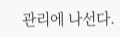관리에 나선다.